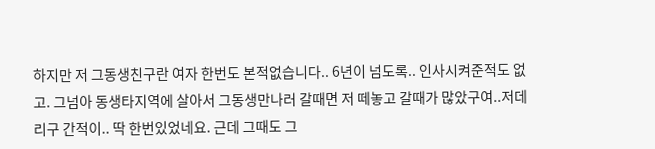하지만 저 그동생친구란 여자 한번도 본적없습니다.. 6년이 넘도록.. 인사시켜준적도 없고. 그넘아 동생타지역에 살아서 그동생만나러 갈때면 저 떼놓고 갈때가 많았구여..저데리구 간적이.. 딱 한번있었네요. 근데 그때도 그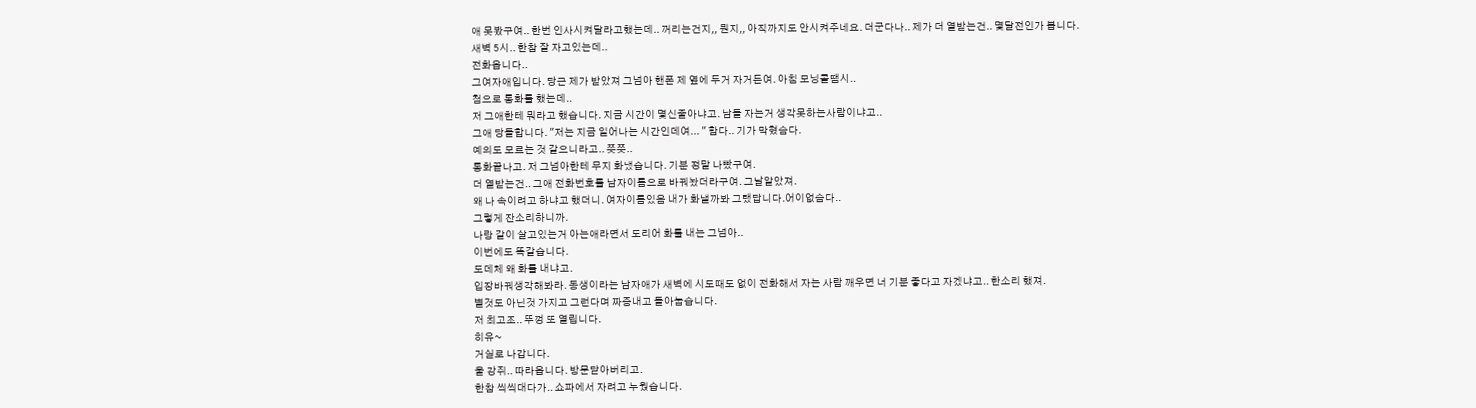애 못봤구여.. 한번 인사시켜달라고했는데.. 꺼리는건지,, 뭔지,, 아직까지도 안시켜주네요. 더군다나.. 제가 더 열받는건.. 몇달전인가 봅니다.
새벽 5시.. 한참 잘 자고있는데..
전화옵니다..
그여자애입니다. 당근 제가 받았져 그넘아 핸폰 제 옆에 두거 자거든여. 아침 모닝콜땜시..
첨으로 통화를 했는데..
저 그애한테 뭐라고 했습니다. 지금 시간이 몇신줄아냐고. 남들 자는거 생각못하는사람이냐고..
그애 당돌합니다. "저는 지금 일어나는 시간인데여... " 함다.. 기가 막혔슴다.
예의도 모르는 것 같으니라고.. 쯧쯧..
통화끝나고. 저 그넘아한테 무지 화냈습니다. 기분 정말 나빴구여.
더 열받는건.. 그애 전화번호를 남자이름으로 바꿔놨더라구여. 그날알았져.
왜 나 속이려고 하냐고 했더니. 여자이름있음 내가 화낼까봐 그랬답니다.어이없슴다..
그렇게 잔소리하니까.
나랑 같이 살고있는거 아는애라면서 도리어 화를 내는 그넘아..
이번에도 똑같습니다.
도데체 왜 화를 내냐고.
입장바꿔생각해봐라. 동생이라는 남자애가 새벽에 시도때도 없이 전화해서 자는 사람 깨우면 너 기분 좋다고 자겠냐고.. 한소리 했져.
별것도 아닌것 가지고 그런다며 짜증내고 돌아눕습니다.
저 최고조.. 뚜껑 또 열립니다.
히유~
거실로 나갑니다.
울 강쥐.. 따라옵니다. 방문닫아버리고.
한참 씩씩대다가.. 쇼파에서 자려고 누웠습니다.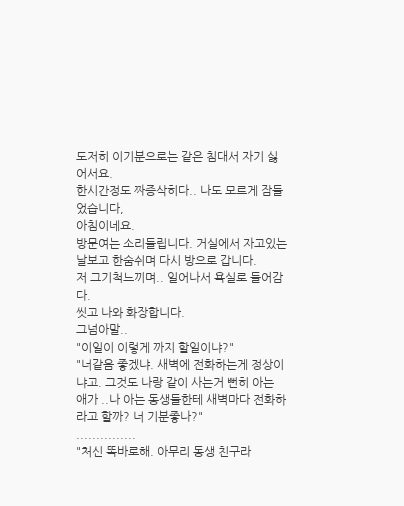도저히 이기분으로는 같은 침대서 자기 싫어서요.
한시간정도 짜증삭히다.. 나도 모르게 잠들었습니다,
아침이네요.
방문여는 소리들립니다. 거실에서 자고있는 날보고 한숨쉬며 다시 방으로 갑니다.
저 그기척느끼며.. 일어나서 욕실로 들어감다.
씻고 나와 화장합니다.
그넘아말..
"이일이 이렇게 까지 할일이냐?"
"너같음 좋겠냐. 새벽에 전화하는게 정상이냐고. 그것도 나랑 같이 사는거 뻔히 아는 애가 ..나 아는 동생들한테 새벽마다 전화하라고 할까? 너 기분좋나?"
...............
"처신 똑바로해. 아무리 동생 친구라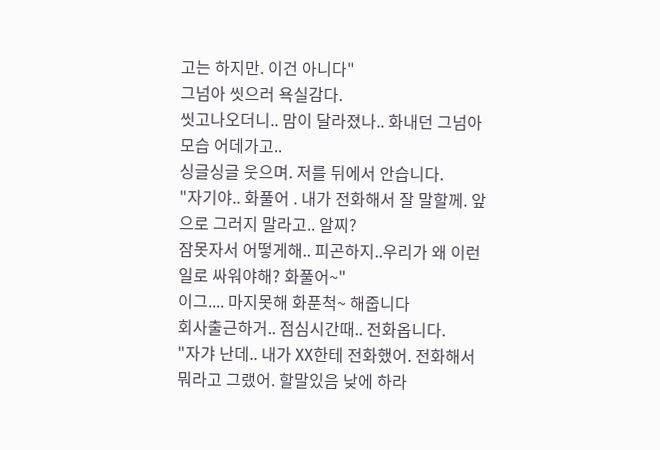고는 하지만. 이건 아니다"
그넘아 씻으러 욕실감다.
씻고나오더니.. 맘이 달라졌나.. 화내던 그넘아 모습 어데가고..
싱글싱글 웃으며. 저를 뒤에서 안습니다.
"자기야.. 화풀어 . 내가 전화해서 잘 말할께. 앞으로 그러지 말라고.. 알찌?
잠못자서 어떻게해.. 피곤하지..우리가 왜 이런일로 싸워야해? 화풀어~"
이그.... 마지못해 화푼척~ 해줍니다
회사출근하거.. 점심시간때.. 전화옵니다.
"자갸 난데.. 내가 XX한테 전화했어. 전화해서 뭐라고 그랬어. 할말있음 낮에 하라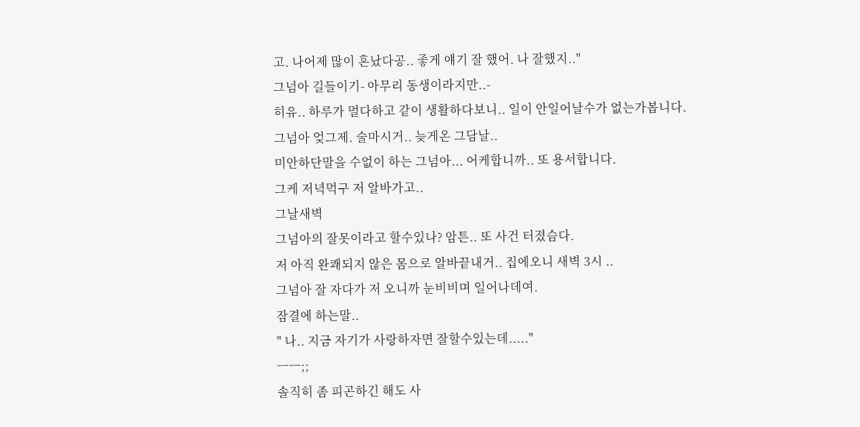고. 나어제 많이 혼났다공.. 좋게 얘기 잘 했어. 나 잘했지.."
그넘아 길들이기- 아무리 동생이라지만..-
히유.. 하루가 멀다하고 같이 생활하다보니.. 일이 안일어날수가 없는가봅니다.
그넘아 엊그제. 술마시거.. 늦게온 그담날..
미안하단말을 수없이 하는 그넘아... 어케합니까.. 또 용서합니다.
그케 저녁먹구 저 알바가고..
그날새벽
그넘아의 잘못이라고 할수있나? 암튼.. 또 사건 터졌슴다.
저 아직 완쾌되지 않은 몸으로 알바끝내거.. 집에오니 새벽 3시 ..
그넘아 잘 자다가 저 오니까 눈비비며 일어나데여.
잠결에 하는말..
" 나.. 지금 자기가 사랑하자면 잘할수있는데....."
ㅡㅡ;;
솔직히 좀 피곤하긴 해도 사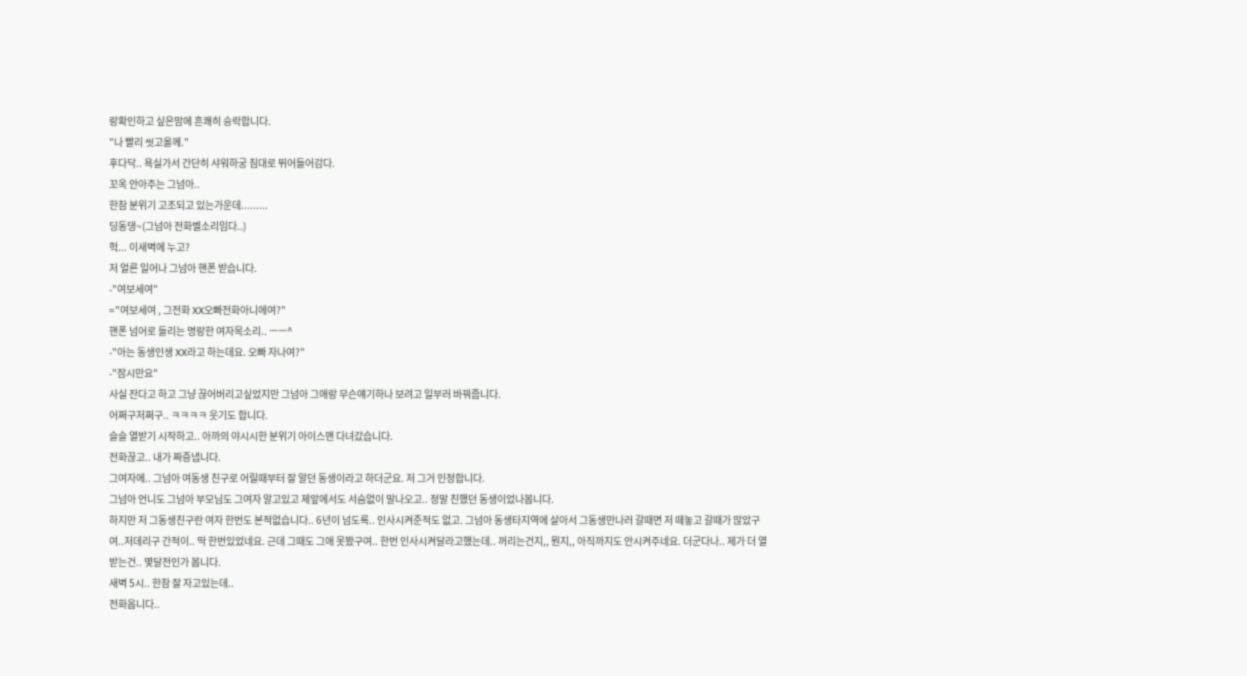랑확인하고 싶은맘에 흔쾌히 승락합니다.
"나 빨리 씻고올께."
후다닥.. 욕실가서 간단히 샤워하궁 침대로 뛰어들어감다.
꼬옥 안아주는 그넘아..
한참 분위기 고조되고 있는가운데.........
딩동댕~(그넘아 전화벨소리임다..)
헉... 이새벽에 누고?
저 얼른 일어나 그넘아 핸폰 받습니다.
-"여보세여"
="여보세여 , 그전화 XX오빠전화아니에여?"
핸폰 넘어로 들리는 명랑한 여자목소리.. ㅡㅡ^
-"아는 동생인생 XX라고 하는데요. 오빠 자나여?"
-"잠시만요"
사실 잔다고 하고 그냥 끊어버리고싶었지만 그넘아 그애랑 무슨얘기하나 보려고 일부러 바꿔줍니다.
어쩌구저쩌구.. ㅋㅋㅋㅋ 웃기도 합니다.
슬슬 열받기 시작하고.. 아까의 야시시한 분위기 아이스맨 다녀갔습니다.
전화끊고.. 내가 짜증냅니다.
그여자에.. 그넘아 여동생 친구로 어릴때부터 잘 알던 동생이라고 하더군요. 저 그거 인정합니다.
그넘아 언니도 그넘아 부모님도 그여자 알고있고 제앞에서도 서슴없이 말나오고.. 정말 친했던 동생이었나봅니다.
하지만 저 그동생친구란 여자 한번도 본적없습니다.. 6년이 넘도록.. 인사시켜준적도 없고. 그넘아 동생타지역에 살아서 그동생만나러 갈때면 저 떼놓고 갈때가 많았구여..저데리구 간적이.. 딱 한번있었네요. 근데 그때도 그애 못봤구여.. 한번 인사시켜달라고했는데.. 꺼리는건지,, 뭔지,, 아직까지도 안시켜주네요. 더군다나.. 제가 더 열받는건.. 몇달전인가 봅니다.
새벽 5시.. 한참 잘 자고있는데..
전화옵니다..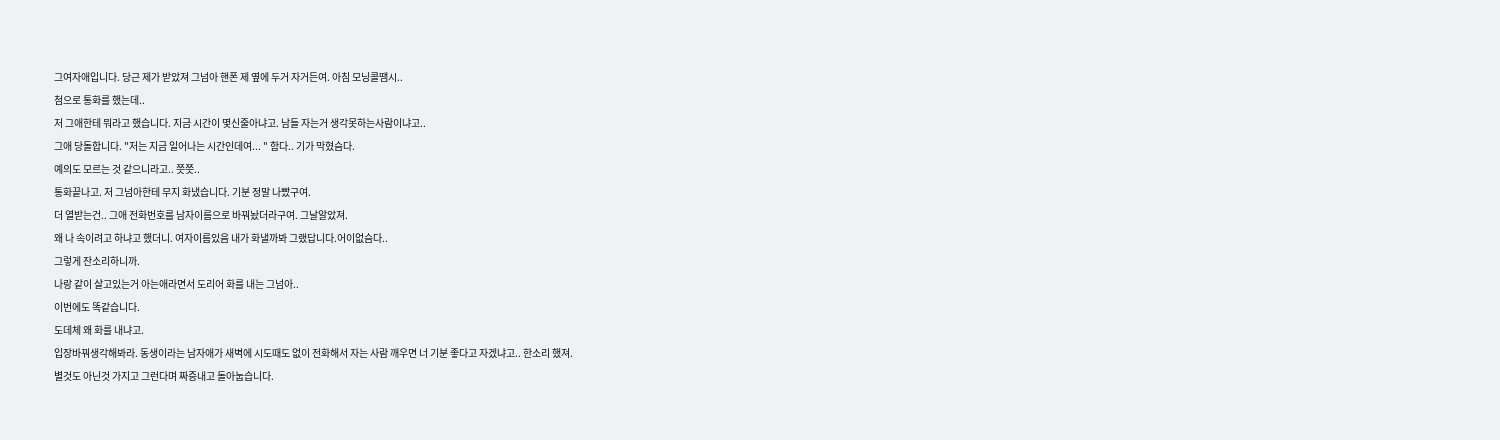그여자애입니다. 당근 제가 받았져 그넘아 핸폰 제 옆에 두거 자거든여. 아침 모닝콜땜시..
첨으로 통화를 했는데..
저 그애한테 뭐라고 했습니다. 지금 시간이 몇신줄아냐고. 남들 자는거 생각못하는사람이냐고..
그애 당돌합니다. "저는 지금 일어나는 시간인데여... " 함다.. 기가 막혔슴다.
예의도 모르는 것 같으니라고.. 쯧쯧..
통화끝나고. 저 그넘아한테 무지 화냈습니다. 기분 정말 나빴구여.
더 열받는건.. 그애 전화번호를 남자이름으로 바꿔놨더라구여. 그날알았져.
왜 나 속이려고 하냐고 했더니. 여자이름있음 내가 화낼까봐 그랬답니다.어이없슴다..
그렇게 잔소리하니까.
나랑 같이 살고있는거 아는애라면서 도리어 화를 내는 그넘아..
이번에도 똑같습니다.
도데체 왜 화를 내냐고.
입장바꿔생각해봐라. 동생이라는 남자애가 새벽에 시도때도 없이 전화해서 자는 사람 깨우면 너 기분 좋다고 자겠냐고.. 한소리 했져.
별것도 아닌것 가지고 그런다며 짜증내고 돌아눕습니다.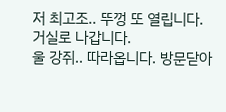저 최고조.. 뚜껑 또 열립니다.
거실로 나갑니다.
울 강쥐.. 따라옵니다. 방문닫아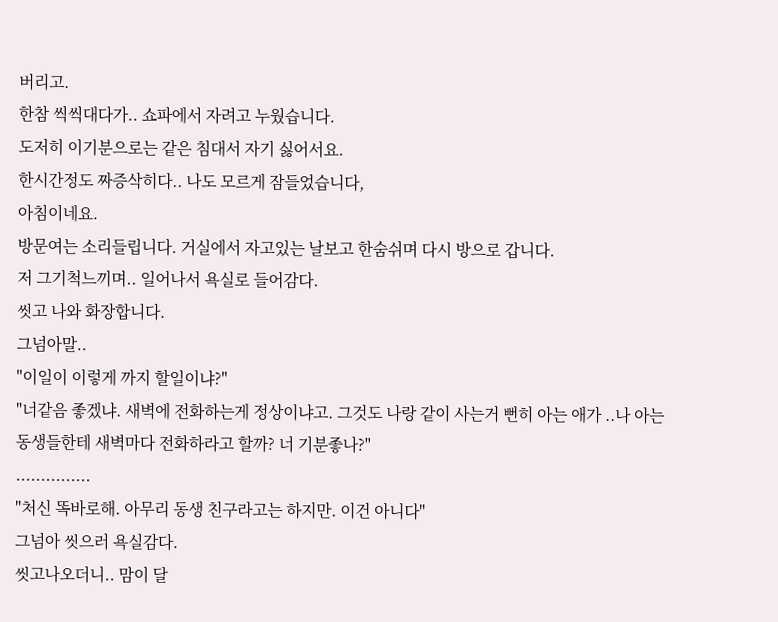버리고.
한참 씩씩대다가.. 쇼파에서 자려고 누웠습니다.
도저히 이기분으로는 같은 침대서 자기 싫어서요.
한시간정도 짜증삭히다.. 나도 모르게 잠들었습니다,
아침이네요.
방문여는 소리들립니다. 거실에서 자고있는 날보고 한숨쉬며 다시 방으로 갑니다.
저 그기척느끼며.. 일어나서 욕실로 들어감다.
씻고 나와 화장합니다.
그넘아말..
"이일이 이렇게 까지 할일이냐?"
"너같음 좋겠냐. 새벽에 전화하는게 정상이냐고. 그것도 나랑 같이 사는거 뻔히 아는 애가 ..나 아는 동생들한테 새벽마다 전화하라고 할까? 너 기분좋나?"
...............
"처신 똑바로해. 아무리 동생 친구라고는 하지만. 이건 아니다"
그넘아 씻으러 욕실감다.
씻고나오더니.. 맘이 달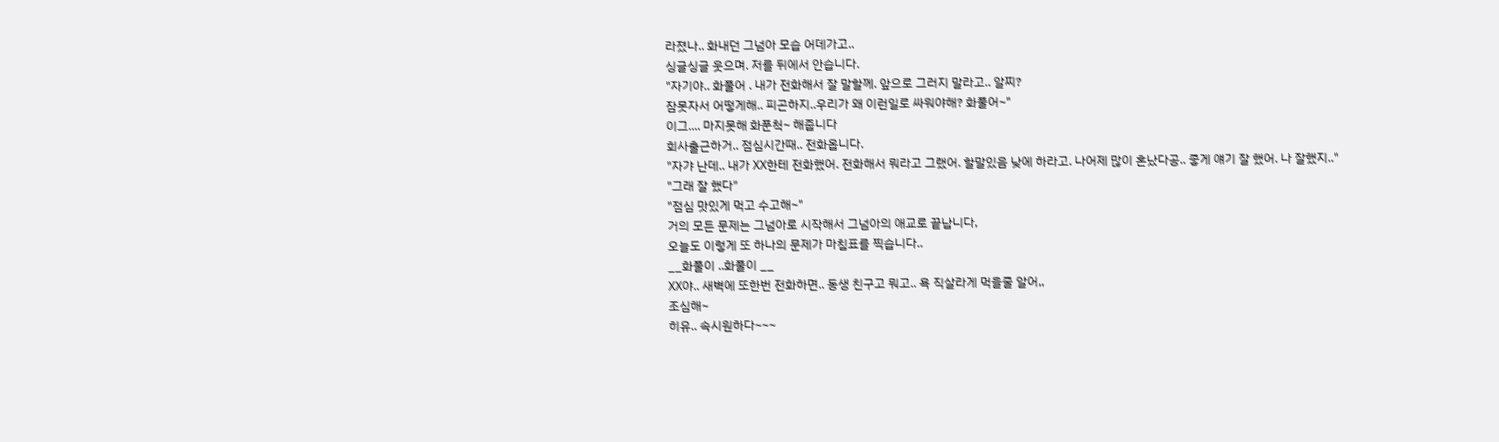라졌나.. 화내던 그넘아 모습 어데가고..
싱글싱글 웃으며. 저를 뒤에서 안습니다.
"자기야.. 화풀어 . 내가 전화해서 잘 말할께. 앞으로 그러지 말라고.. 알찌?
잠못자서 어떻게해.. 피곤하지..우리가 왜 이런일로 싸워야해? 화풀어~"
이그.... 마지못해 화푼척~ 해줍니다
회사출근하거.. 점심시간때.. 전화옵니다.
"자갸 난데.. 내가 XX한테 전화했어. 전화해서 뭐라고 그랬어. 할말있음 낮에 하라고. 나어제 많이 혼났다공.. 좋게 얘기 잘 했어. 나 잘했지.."
"그래 잘 했다"
"점심 맛있게 먹고 수고해~"
거의 모든 문제는 그넘아로 시작해서 그넘아의 애교로 끝납니다,
오늘도 이렇게 또 하나의 문제가 마침표를 찍습니다..
__화풀이 ..화풀이 __
XX야.. 새벽에 또한번 전화하면.. 동생 친구고 뭐고.. 욕 직살라게 먹을줄 알어,,
조심해~
히유.. 속시원하다~~~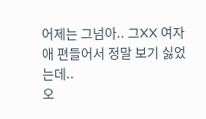어제는 그넘아.. 그XX 여자애 편들어서 정말 보기 싫었는데..
오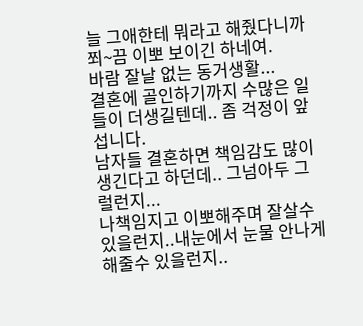늘 그애한테 뭐라고 해줬다니까 쬐~끔 이뽀 보이긴 하네여.
바람 잘날 없는 동거생활...
결혼에 골인하기까지 수많은 일들이 더생길텐데.. 좀 걱정이 앞섭니다.
남자들 결혼하면 책임감도 많이 생긴다고 하던데.. 그넘아두 그럴런지...
나책임지고 이뽀해주며 잘살수있을런지..내눈에서 눈물 안나게 해줄수 있을런지..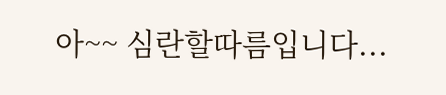아~~ 심란할따름입니다...